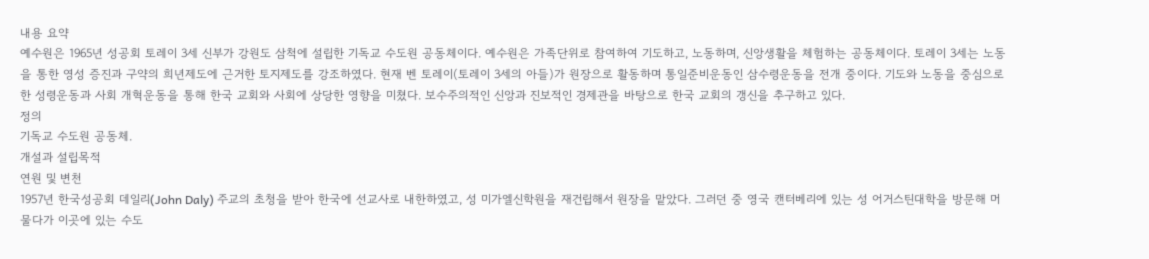내용 요약
예수원은 1965년 성공회 토레이 3세 신부가 강원도 삼척에 설립한 기독교 수도원 공동체이다. 예수원은 가족단위로 참여하여 기도하고, 노동하며, 신앙생활을 체험하는 공동체이다. 토레이 3세는 노동을 통한 영성 증진과 구약의 희년제도에 근거한 토지제도를 강조하였다. 현재 벤 토레이(토레이 3세의 아들)가 원장으로 활동하며 통일준비운동인 삼수령운동을 전개 중이다. 기도와 노동을 중심으로 한 성령운동과 사회 개혁운동을 통해 한국 교회와 사회에 상당한 영향을 미쳤다. 보수주의적인 신앙과 진보적인 경제관을 바탕으로 한국 교회의 갱신을 추구하고 있다.
정의
기독교 수도원 공동체.
개설과 설립목적
연원 및 변천
1957년 한국성공회 데일리(John Daly) 주교의 초청을 받아 한국에 선교사로 내한하였고, 성 미가엘신학원을 재건립해서 원장을 맡았다. 그러던 중 영국 캔터베리에 있는 성 어거스틴대학을 방문해 머물다가 이곳에 있는 수도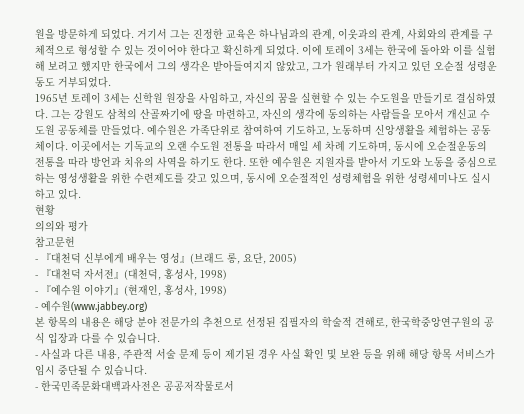원을 방문하게 되었다. 거기서 그는 진정한 교육은 하나님과의 관계, 이웃과의 관계, 사회와의 관계를 구체적으로 형성할 수 있는 것이어야 한다고 확신하게 되었다. 이에 토레이 3세는 한국에 돌아와 이를 실험해 보려고 했지만 한국에서 그의 생각은 받아들여지지 않았고, 그가 원래부터 가지고 있던 오순절 성령운동도 거부되었다.
1965년 토레이 3세는 신학원 원장을 사임하고, 자신의 꿈을 실현할 수 있는 수도원을 만들기로 결심하였다. 그는 강원도 삼척의 산골짜기에 땅을 마련하고, 자신의 생각에 동의하는 사람들을 모아서 개신교 수도원 공동체를 만들었다. 예수원은 가족단위로 참여하여 기도하고, 노동하며 신앙생활을 체험하는 공동체이다. 이곳에서는 기독교의 오랜 수도원 전통을 따라서 매일 세 차례 기도하며, 동시에 오순절운동의 전통을 따라 방언과 치유의 사역을 하기도 한다. 또한 예수원은 지원자를 받아서 기도와 노동을 중심으로 하는 영성생활을 위한 수련제도를 갖고 있으며, 동시에 오순절적인 성령체험을 위한 성령세미나도 실시하고 있다.
현황
의의와 평가
참고문헌
- 『대천덕 신부에게 배우는 영성』(브래드 롱, 요단, 2005)
- 『대천덕 자서전』(대천덕, 홍성사, 1998)
- 『예수원 이야기』(현재인, 홍성사, 1998)
- 예수원(www.jabbey.org)
본 항목의 내용은 해당 분야 전문가의 추천으로 선정된 집필자의 학술적 견해로, 한국학중앙연구원의 공식 입장과 다를 수 있습니다.
- 사실과 다른 내용, 주관적 서술 문제 등이 제기된 경우 사실 확인 및 보완 등을 위해 해당 항목 서비스가 임시 중단될 수 있습니다.
- 한국민족문화대백과사전은 공공저작물로서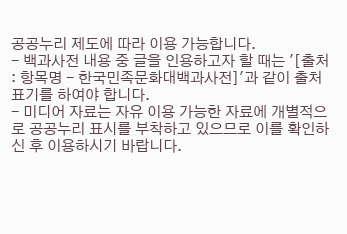공공누리 제도에 따라 이용 가능합니다.
- 백과사전 내용 중 글을 인용하고자 할 때는 '[출처 : 항목명 - 한국민족문화대백과사전]'과 같이 출처 표기를 하여야 합니다.
- 미디어 자료는 자유 이용 가능한 자료에 개별적으로 공공누리 표시를 부착하고 있으므로 이를 확인하신 후 이용하시기 바랍니다.